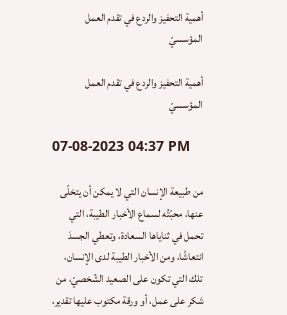أهمية التحفيز والردع في تقدم العمل المؤسسيّ

أهمية التحفيز والردع في تقدم العمل المؤسسيّ

07-08-2023 04:37 PM

من طبيعة الإنسان التي لا يمكن أن يتخلّى عنها، محبّتُه لسماع الأخبار الطيبة، التي تحمل في ثناياها السعادة، وتعطي الجسدَ انتعاشًا، ومن الأخبار الطيبة لدى الإنسان، تلك التي تكون على الصعيد الشّخصيّ، من شكر على عمل، أو ورقة مكتوب عليها تقدير،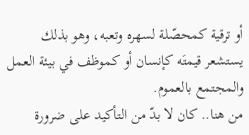أو ترقية كمحصّلة لسهره وتعبه، وهو بذلك يستشعر قيمتَه كإنسان أو كموظف في بيئة العمل والمجتمع بالعموم.
من هنا.. كان لا بدّ من التأكيد على ضرورة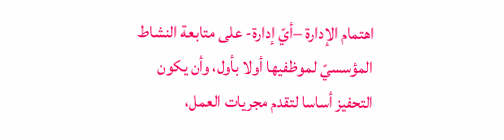اهتمام الإدارة –أيّ إدارة- على متابعة النشاط المؤسسيّ لموظفيها أولا بأول، وأن يكون التحفيز أساسا لتقدم مجريات العمل،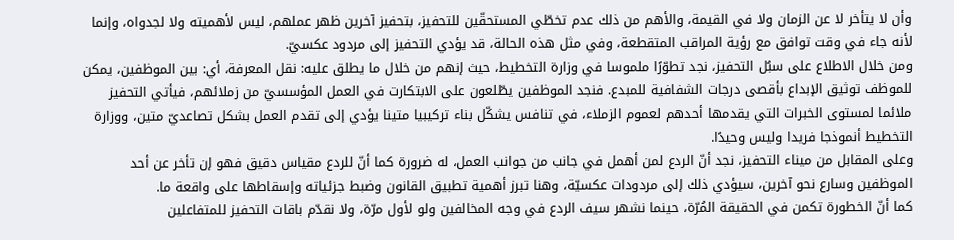وأن لا يتأخر لا عن الزمان ولا في القيمة، والأهم من ذلك عدم تخطّي المستحقّين للتحفيز، بتحفيز آخرين ظهر عملهم، ليس لأهميته ولا لجدواه، وإنما لأنه جاء في وقت توافق مع رؤية المراقب المتقطعة، وفي مثل هذه الحالة، قد يؤدي التحفيز إلى مردود عكسيّ.
ومن خلال الاطلاع على سبُل التحفيز، نجد تطوّرًا ملموسا في وزارة التخطيط، حيث إنهم من خلال ما يطلق عليه: نقل المعرفة، أي: بين الموظفين، يمكن للموظف توثيق الإبداع بأقصى درجات الشفافية للمبدع. فنجد الموظفين يطّلعون على الابتكارت في العمل المؤسسيّ من زملائهم، فيأتي التحفيز ملائما لمستوى الخبرات التي يقدمها أحدهم لعموم الزملاء، في تنافس يشكّل بناء تركيبيا متينا يؤدي إلى تقدم العمل بشكل تصاعديّ متين، ووزارة التخطيط أنموذجا فريدا وليس وحيدًا.
وعلى المقابل من ميناء التحفيز، نجد أنّ الردع لمن أهمل في جانب من جوانب العمل، له ضرورة كما أنّ للردع مقياس دقيق فهو إن تأخر عن أحد الموظفين وسارع نحو آخرين، سيؤدي ذلك إلى مردودات عكسيّة، وهنا تبرز أهمية تطبيق القانون وضبط جزئياته وإسقاطها على واقعة ما.
كما أنّ الخطورة تكمن في الحقيقة المُرّة، حينما نشهر سيف الردع في وجه المخالفين ولو لأول مرّة، ولا نقدّم باقات التحفيز للمتفاعلين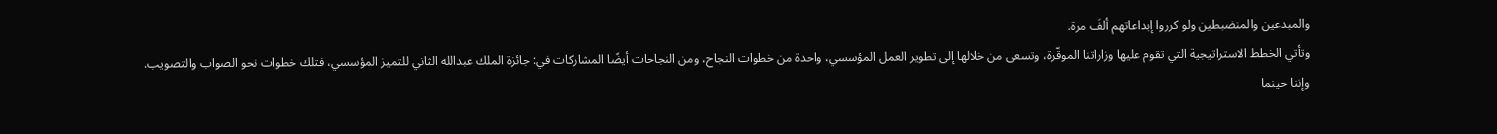والمبدعين والمنضبطين ولو كرروا إبداعاتهم ألفَ مرة.
وتأتي الخطط الاستراتيجية التي تقوم عليها وزاراتنا الموقّرة، وتسعى من خلالها إلى تطوير العمل المؤسسي، واحدة من خطوات النجاح، ومن النجاحات أيضًا المشاركات في: جائزة الملك عبدالله الثاني للتميز المؤسسي، فتلك خطوات نحو الصواب والتصويب.
وإننا حينما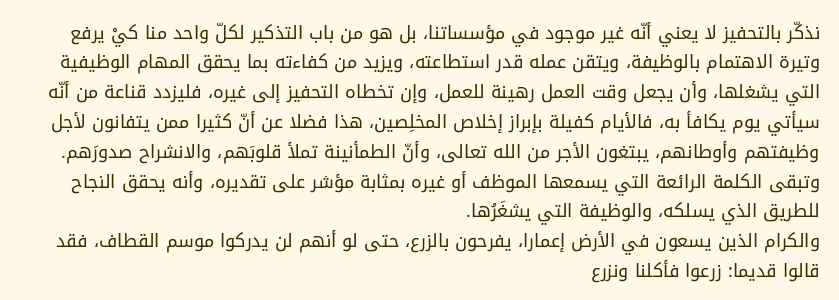نذكّر بالتحفيز لا يعني أنّه غير موجود في مؤسساتنا، بل هو من باب التذكير لكلّ واحد منا كيْ يرفع وتيرة الاهتمام بالوظيفة، ويتقن عمله قدر استطاعته، ويزيد من كفاءته بما يحقق المهام الوظيفية التي يشغلها، وأن يجعل وقت العمل رهينة للعمل، وإن تخطاه التحفيز إلى غيره، فليزدد قناعة من أنّه سيأتي يوم يكافأ به، فالأيام كفيلة بإبراز إخلاص المخلِصين، هذا فضلا عن أنّ كثيرا ممن يتفانون لأجل وظيفتهم وأوطانهم، يبتغون الأجر من الله تعالى، وأنّ الطمأنينة تملأ قلوبَهم، والانشراح صدورَهم.
وتبقى الكلمة الرائعة التي يسمعها الموظف أو غيره بمثابة مؤشر على تقديره، وأنه يحقق النجاح للطريق الذي يسلكه، والوظيفة التي يشغَرُها.
والكرام الذين يسعون في الأرض إعمارا، يفرحون بالزرع، حتى لو أنهم لن يدركوا موسم القطاف، فقد قالوا قديما: زرعوا فأكلنا ونزرع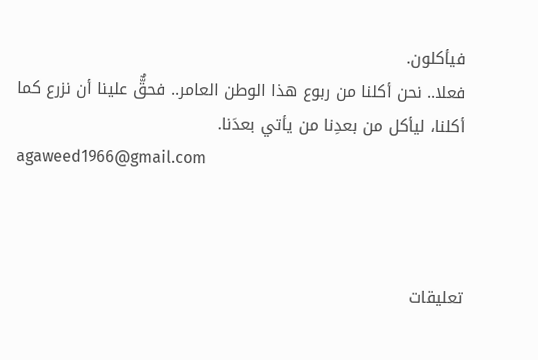فيأكلون.
فعلا.. نحن أكلنا من ربوع هذا الوطن العامر.. فحقٌّ علينا أن نزرع كما أكلنا، ليأكل من بعدِنا من يأتي بعدَنا.
agaweed1966@gmail.com



تعليقات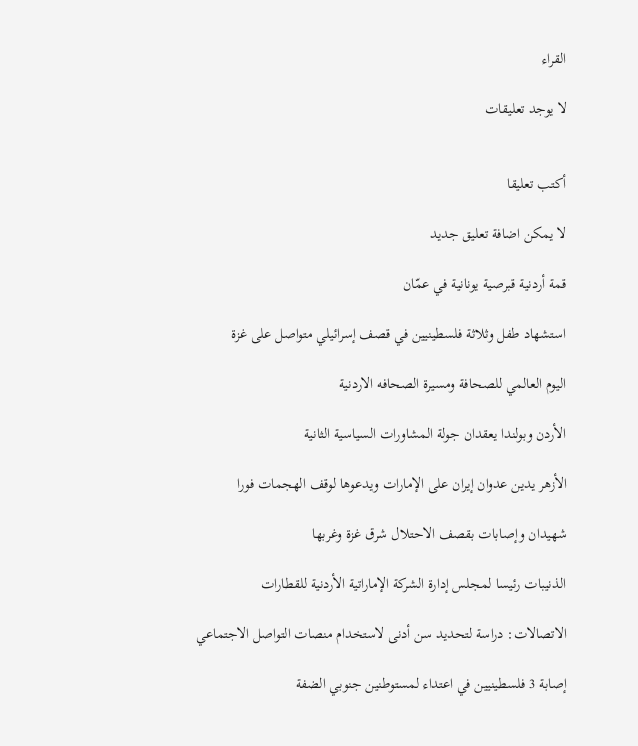القراء

لا يوجد تعليقات


أكتب تعليقا

لا يمكن اضافة تعليق جديد

قمة أردنية قبرصية يونانية في عمّان

استشهاد طفل وثلاثة فلسطينيين في قصف إسرائيلي متواصل على غزة

اليوم العالمي للصحافة ومسيرة الصحافه الاردنية

الأردن وبولندا يعقدان جولة المشاورات السياسية الثانية

الأزهر يدين عدوان إيران على الإمارات ويدعوها لوقف الهجمات فورا

شهيدان وإصابات بقصف الاحتلال شرق غزة وغربها

الذنيبات رئيسا لمجلس إدارة الشركة الإماراتية الأردنية للقطارات

الاتصالات: دراسة لتحديد سن أدنى لاستخدام منصات التواصل الاجتماعي

إصابة 3 فلسطينيين في اعتداء لمستوطنين جنوبي الضفة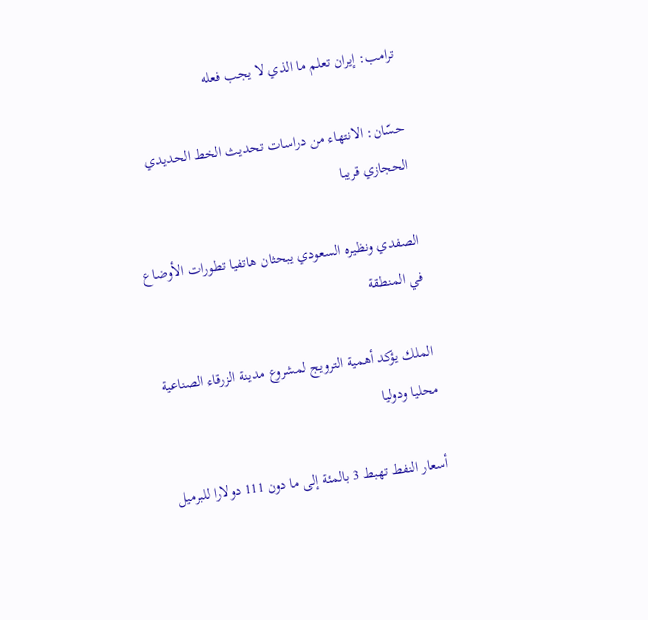ترامب: إيران تعلم ما الذي لا يجب فعله

حسّان: الانتهاء من دراسات تحديث الخط الحديدي الحجازي قريبا

الصفدي ونظيره السعودي يبحثان هاتفيا تطورات الأوضاع في المنطقة

الملك يؤكد أهمية الترويج لمشروع مدينة الزرقاء الصناعية محليا ودوليا

أسعار النفط تهبط 3 بالمئة إلى ما دون 111 دولارا للبرميل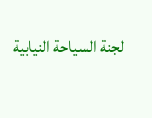لجنة السياحة النيابية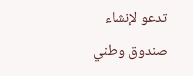تدعو لإنشاء صندوق وطني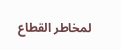لمخاطر القطاع